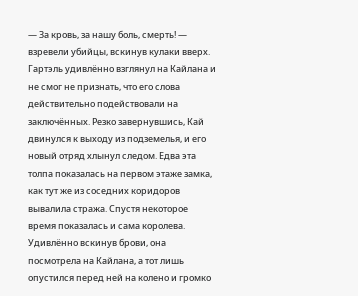— За кровь, за нашу боль, смерть! — взревели убийцы, вскинув кулаки вверх. Гартэль удивлённо взглянул на Кайлана и не смог не признать, что его слова действительно подействовали на заключённых. Резко завернувшись, Кай двинулся к выходу из подземелья, и его новый отряд хлынул следом. Едва эта толпа показалась на первом этаже замка, как тут же из соседних коридоров вывалила стража. Спустя некоторое время показалась и сама королева. Удивлённо вскинув брови, она посмотрела на Кайлана, а тот лишь опустился перед ней на колено и громко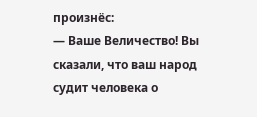произнёс:
— Ваше Величество! Вы сказали, что ваш народ судит человека о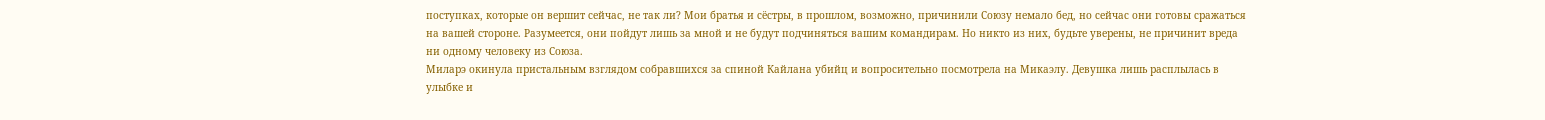поступках, которые он вершит сейчас, не так ли? Мои братья и сёстры, в прошлом, возможно, причинили Союзу немало бед, но сейчас они готовы сражаться на вашей стороне. Разумеется, они пойдут лишь за мной и не будут подчиняться вашим командирам. Но никто из них, будьте уверены, не причинит вреда ни одному человеку из Союза.
Миларэ окинула пристальным взглядом собравшихся за спиной Кайлана убийц и вопросительно посмотрела на Микаэлу. Девушка лишь расплылась в улыбке и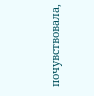почувствовала,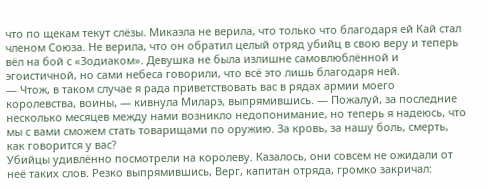что по щекам текут слёзы. Микаэла не верила, что только что благодаря ей Кай стал членом Союза. Не верила, что он обратил целый отряд убийц в свою веру и теперь вёл на бой с «Зодиаком». Девушка не была излишне самовлюблённой и эгоистичной, но сами небеса говорили, что всё это лишь благодаря ней.
— Чтож, в таком случае я рада приветствовать вас в рядах армии моего королевства, воины, — кивнула Миларэ, выпрямившись. — Пожалуй, за последние несколько месяцев между нами возникло недопонимание, но теперь я надеюсь, что мы с вами сможем стать товарищами по оружию. За кровь, за нашу боль, смерть, как говорится у вас?
Убийцы удивлённо посмотрели на королеву. Казалось, они совсем не ожидали от неё таких слов. Резко выпрямившись, Верг, капитан отряда, громко закричал: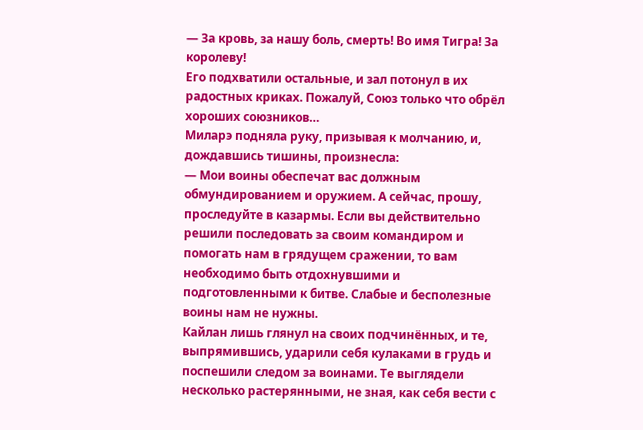— За кровь, за нашу боль, смерть! Во имя Тигра! За королеву!
Его подхватили остальные, и зал потонул в их радостных криках. Пожалуй, Союз только что обрёл хороших союзников…
Миларэ подняла руку, призывая к молчанию, и, дождавшись тишины, произнесла:
— Мои воины обеспечат вас должным обмундированием и оружием. А сейчас, прошу, проследуйте в казармы. Если вы действительно решили последовать за своим командиром и помогать нам в грядущем сражении, то вам необходимо быть отдохнувшими и подготовленными к битве. Слабые и бесполезные воины нам не нужны.
Кайлан лишь глянул на своих подчинённых, и те, выпрямившись, ударили себя кулаками в грудь и поспешили следом за воинами. Те выглядели несколько растерянными, не зная, как себя вести с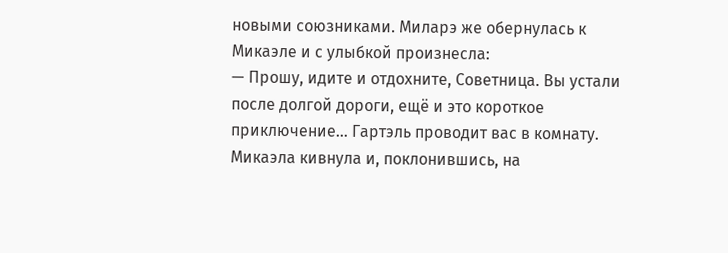новыми союзниками. Миларэ же обернулась к Микаэле и с улыбкой произнесла:
— Прошу, идите и отдохните, Советница. Вы устали после долгой дороги, ещё и это короткое приключение… Гартэль проводит вас в комнату.
Микаэла кивнула и, поклонившись, на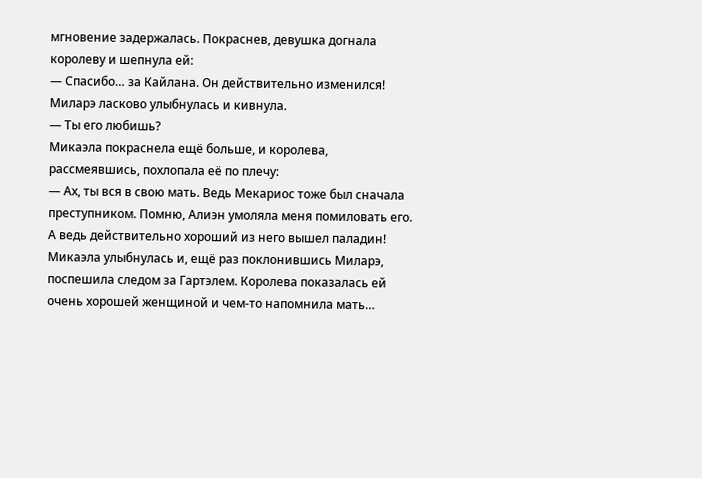мгновение задержалась. Покраснев, девушка догнала королеву и шепнула ей:
— Спасибо… за Кайлана. Он действительно изменился!
Миларэ ласково улыбнулась и кивнула.
— Ты его любишь?
Микаэла покраснела ещё больше, и королева, рассмеявшись, похлопала её по плечу:
— Ах, ты вся в свою мать. Ведь Мекариос тоже был сначала преступником. Помню, Алиэн умоляла меня помиловать его. А ведь действительно хороший из него вышел паладин!
Микаэла улыбнулась и, ещё раз поклонившись Миларэ, поспешила следом за Гартэлем. Королева показалась ей очень хорошей женщиной и чем-то напомнила мать…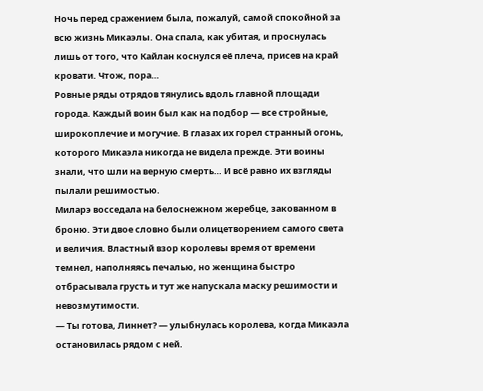Ночь перед сражением была, пожалуй, самой спокойной за всю жизнь Микаэлы. Она спала, как убитая, и проснулась лишь от того, что Кайлан коснулся её плеча, присев на край кровати. Чтож, пора…
Ровные ряды отрядов тянулись вдоль главной площади города. Каждый воин был как на подбор — все стройные, широкоплечие и могучие. В глазах их горел странный огонь, которого Микаэла никогда не видела прежде. Эти воины знали, что шли на верную смерть… И всё равно их взгляды пылали решимостью.
Миларэ восседала на белоснежном жеребце, закованном в броню. Эти двое словно были олицетворением самого света и величия. Властный взор королевы время от времени темнел, наполняясь печалью, но женщина быстро отбрасывала грусть и тут же напускала маску решимости и невозмутимости.
— Ты готова, Линнет? — улыбнулась королева, когда Микаэла остановилась рядом с ней.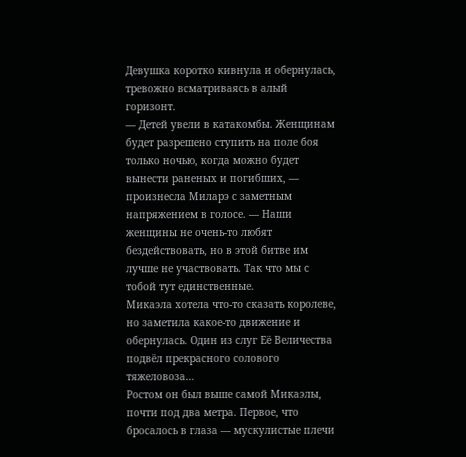Девушка коротко кивнула и обернулась, тревожно всматриваясь в алый горизонт.
— Детей увели в катакомбы. Женщинам будет разрешено ступить на поле боя только ночью, когда можно будет вынести раненых и погибших, — произнесла Миларэ с заметным напряжением в голосе. — Наши женщины не очень-то любят бездействовать, но в этой битве им лучше не участвовать. Так что мы с тобой тут единственные.
Микаэла хотела что-то сказать королеве, но заметила какое-то движение и обернулась. Один из слуг Её Величества подвёл прекрасного солового тяжеловоза…
Ростом он был выше самой Микаэлы, почти под два метра. Первое, что бросалось в глаза — мускулистые плечи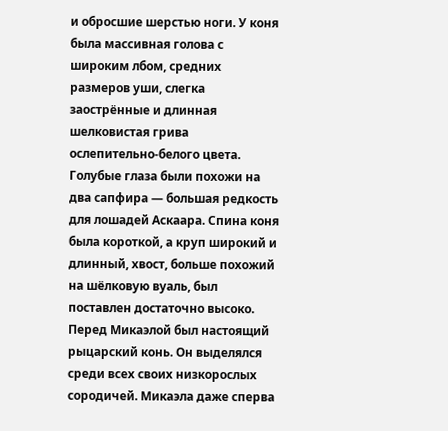и обросшие шерстью ноги. У коня была массивная голова с широким лбом, средних размеров уши, слегка заострённые и длинная шелковистая грива ослепительно-белого цвета. Голубые глаза были похожи на два сапфира — большая редкость для лошадей Аскаара. Спина коня была короткой, а круп широкий и длинный, хвост, больше похожий на шёлковую вуаль, был поставлен достаточно высоко. Перед Микаэлой был настоящий рыцарский конь. Он выделялся среди всех своих низкорослых сородичей. Микаэла даже сперва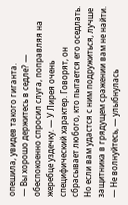опешила, увидев такого гиганта.
— Вы хорошо держитесь в седле? — обеспокоенно спросил слуга, поправляя на жеребце уздечку. — У Лирея очень специфический характер. Говорят, он сбрасывает любого, кто пытается его оседлать. Но если вам удастся с ним подружиться, лучше защитника в грядущем сражении вам не найти.
— Не волнуйтесь, — улыбнулась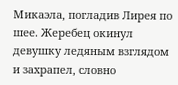Микаэла, погладив Лирея по шее. Жеребец окинул девушку ледяным взглядом и захрапел, словно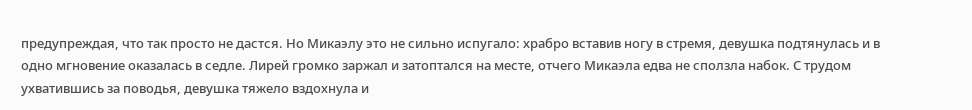предупреждая, что так просто не дастся. Но Микаэлу это не сильно испугало: храбро вставив ногу в стремя, девушка подтянулась и в одно мгновение оказалась в седле. Лирей громко заржал и затоптался на месте, отчего Микаэла едва не сползла набок. С трудом ухватившись за поводья, девушка тяжело вздохнула и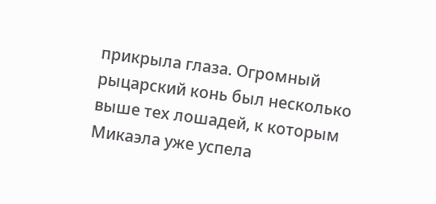прикрыла глаза. Огромный рыцарский конь был несколько выше тех лошадей, к которым Микаэла уже успела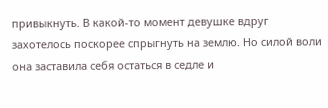привыкнуть. В какой-то момент девушке вдруг захотелось поскорее спрыгнуть на землю. Но силой воли она заставила себя остаться в седле и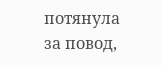потянула за повод,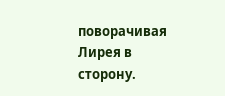поворачивая Лирея в сторону.